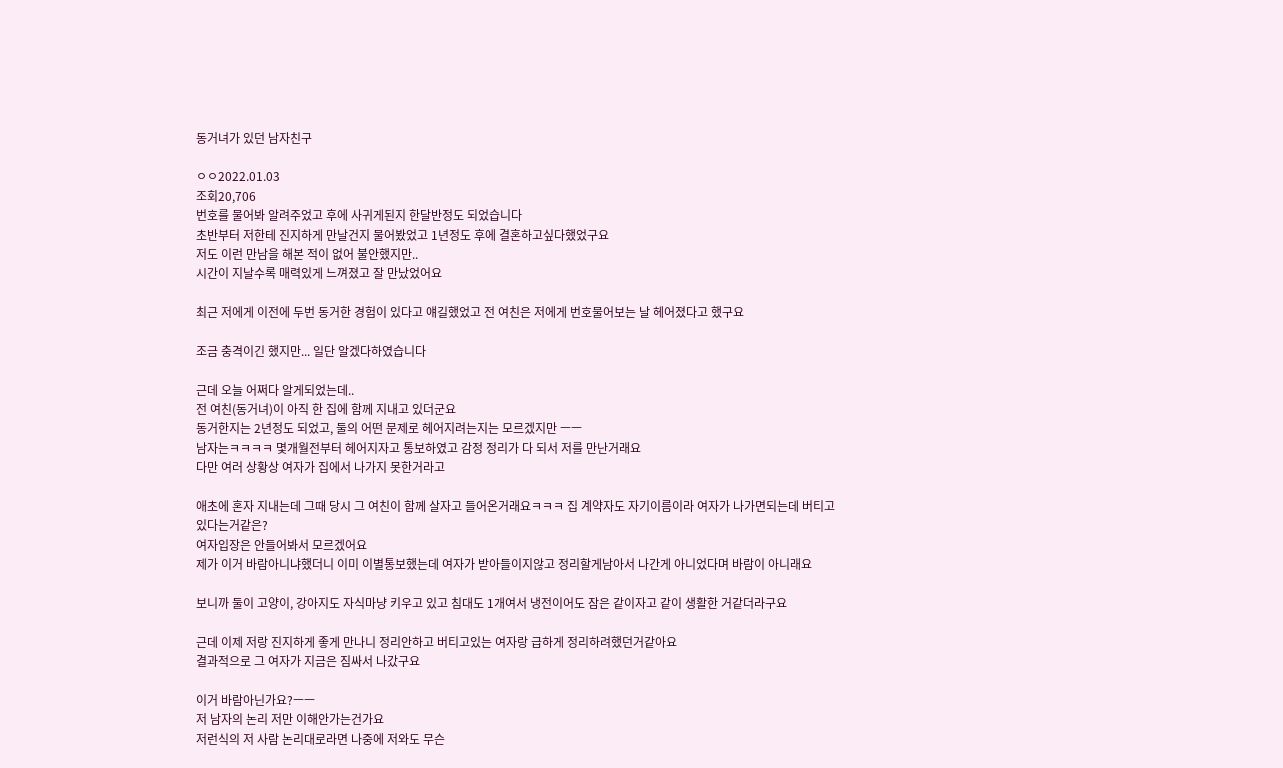동거녀가 있던 남자친구

ㅇㅇ2022.01.03
조회20,706
번호를 물어봐 알려주었고 후에 사귀게된지 한달반정도 되었습니다
초반부터 저한테 진지하게 만날건지 물어봤었고 1년정도 후에 결혼하고싶다했었구요
저도 이런 만남을 해본 적이 없어 불안했지만..
시간이 지날수록 매력있게 느껴졌고 잘 만났었어요

최근 저에게 이전에 두번 동거한 경험이 있다고 얘길했었고 전 여친은 저에게 번호물어보는 날 헤어졌다고 했구요

조금 충격이긴 했지만... 일단 알겠다하였습니다

근데 오늘 어쩌다 알게되었는데..
전 여친(동거녀)이 아직 한 집에 함께 지내고 있더군요
동거한지는 2년정도 되었고, 둘의 어떤 문제로 헤어지려는지는 모르겠지만 ㅡㅡ
남자는ㅋㅋㅋㅋ 몇개월전부터 헤어지자고 통보하였고 감정 정리가 다 되서 저를 만난거래요
다만 여러 상황상 여자가 집에서 나가지 못한거라고

애초에 혼자 지내는데 그때 당시 그 여친이 함께 살자고 들어온거래요ㅋㅋㅋ 집 계약자도 자기이름이라 여자가 나가면되는데 버티고있다는거같은?
여자입장은 안들어봐서 모르겠어요
제가 이거 바람아니냐했더니 이미 이별통보했는데 여자가 받아들이지않고 정리할게남아서 나간게 아니었다며 바람이 아니래요

보니까 둘이 고양이, 강아지도 자식마냥 키우고 있고 침대도 1개여서 냉전이어도 잠은 같이자고 같이 생활한 거같더라구요

근데 이제 저랑 진지하게 좋게 만나니 정리안하고 버티고있는 여자랑 급하게 정리하려했던거같아요
결과적으로 그 여자가 지금은 짐싸서 나갔구요

이거 바람아닌가요?ㅡㅡ
저 남자의 논리 저만 이해안가는건가요
저런식의 저 사람 논리대로라면 나중에 저와도 무슨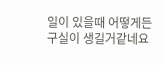일이 있을때 어떻게든 구실이 생길거같네요